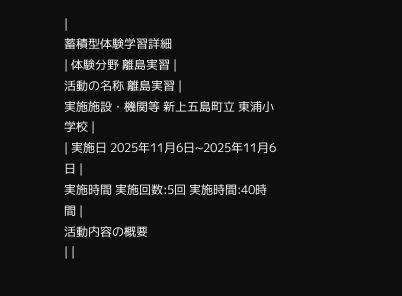|
蓄積型体験学習詳細
| 体験分野 離島実習 |
活動の名称 離島実習 |
実施施設・機関等 新上五島町立 東浦小学校 |
| 実施日 2025年11月6日~2025年11月6日 |
実施時間 実施回数:5回 実施時間:40時間 |
活動内容の概要
| |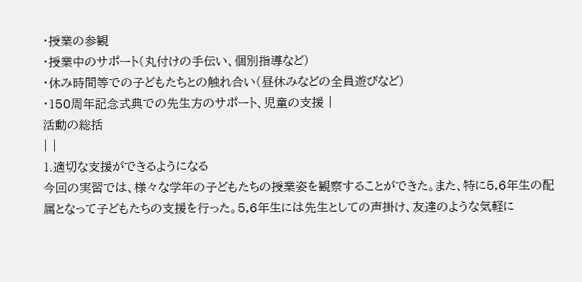・授業の参観
・授業中のサポート(丸付けの手伝い、個別指導など)
・休み時間等での子どもたちとの触れ合い(昼休みなどの全員遊びなど)
・150周年記念式典での先生方のサポート、児童の支援 |
活動の総括
| |
1.適切な支援ができるようになる
今回の実習では、様々な学年の子どもたちの授業姿を観察することができた。また、特に5,6年生の配属となって子どもたちの支援を行った。5,6年生には先生としての声掛け、友達のような気軽に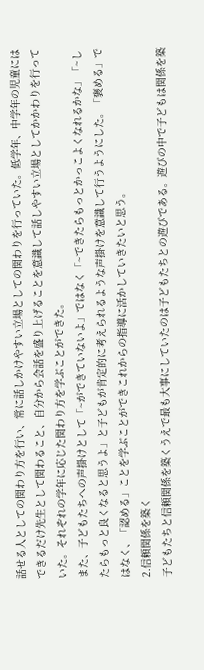話せる人としての関わり方を行い、常に話しかけやすい立場としての関わりを行っていた。低学年、中学年の児童にはできるだけ先生として関わること、自分から会話を盛り上げることを意識して話しやすい立場としてかかわりを行っていた。それぞれの学年に応じた関わり方を学ぶことができた。
また、子どもたちへの声掛けとして「~ができていないよ」ではなく「~できたらもっとかっこよくなれるかな」「~したらもっと良くなると思うよ」と子どもが肯定的に考えられるような声掛けを意識して行うようにした。「褒める」ではなく、「認める」ことを学ぶことができこれからの指導に活かしていきたいと思う。
2.信頼関係を築く
子どもたちと信頼関係を築くうえで最も大事にしていたのは子どもたちとの遊びである。遊びの中で子どもは関係を築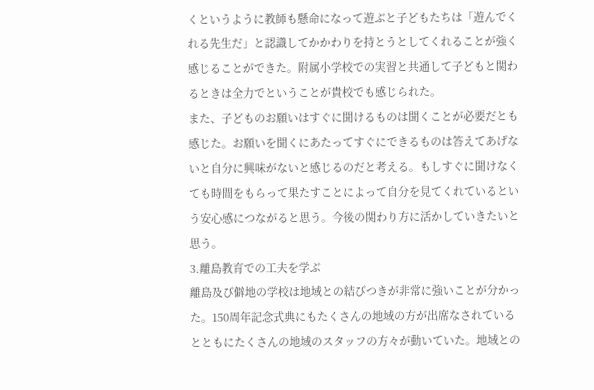くというように教師も懸命になって遊ぶと子どもたちは「遊んでくれる先生だ」と認識してかかわりを持とうとしてくれることが強く感じることができた。附属小学校での実習と共通して子どもと関わるときは全力でということが貴校でも感じられた。
また、子どものお願いはすぐに聞けるものは聞くことが必要だとも感じた。お願いを聞くにあたってすぐにできるものは答えてあげないと自分に興味がないと感じるのだと考える。もしすぐに聞けなくても時間をもらって果たすことによって自分を見てくれているという安心感につながると思う。今後の関わり方に活かしていきたいと思う。
3.離島教育での工夫を学ぶ
離島及び僻地の学校は地域との結びつきが非常に強いことが分かった。150周年記念式典にもたくさんの地域の方が出席なされているとともにたくさんの地域のスタッフの方々が動いていた。地域との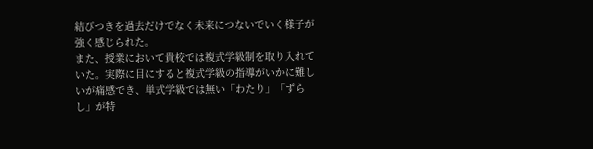結びつきを過去だけでなく未来につないでいく様子が強く感じられた。
また、授業において貴校では複式学級制を取り入れていた。実際に目にすると複式学級の指導がいかに難しいが痛感でき、単式学級では無い「わたり」「ずらし」が特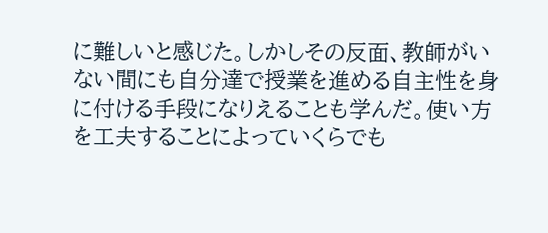に難しいと感じた。しかしその反面、教師がいない間にも自分達で授業を進める自主性を身に付ける手段になりえることも学んだ。使い方を工夫することによっていくらでも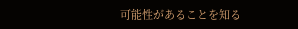可能性があることを知る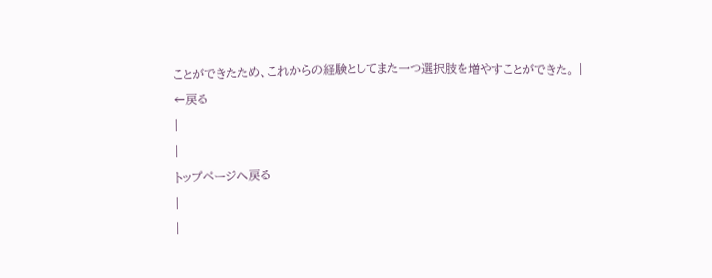ことができたため、これからの経験としてまた一つ選択肢を増やすことができた。 |
←戻る
|
|
トップページへ戻る
|
|